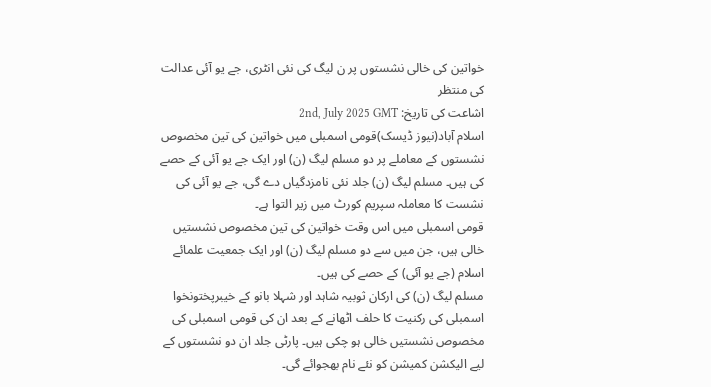خواتین کی خالی نشستوں پر ن لیگ کی نئی انٹری، جے یو آئی عدالت کی منتظر
اشاعت کی تاریخ: 2nd, July 2025 GMT
اسلام آباد(نیوز ڈیسک)قومی اسمبلی میں خواتین کی تین مخصوص نشستوں کے معاملے پر دو مسلم لیگ (ن) اور ایک جے یو آئی کے حصے کی ہیں۔ مسلم لیگ (ن) جلد نئی نامزدگیاں دے گی، جے یو آئی کی نشست کا معاملہ سپریم کورٹ میں زیر التوا ہے۔
قومی اسمبلی میں اس وقت خواتین کی تین مخصوص نشستیں خالی ہیں، جن میں سے دو مسلم لیگ (ن) اور ایک جمعیت علمائے اسلام (جے یو آئی) کے حصے کی ہیں۔
مسلم لیگ (ن) کی ارکان ثوبیہ شاہد اور شہلا بانو کے خیبرپختونخوا اسمبلی کی رکنیت کا حلف اٹھانے کے بعد ان کی قومی اسمبلی کی مخصوص نشستیں خالی ہو چکی ہیں۔ پارٹی جلد ان دو نشستوں کے لیے الیکشن کمیشن کو نئے نام بھجوائے گی۔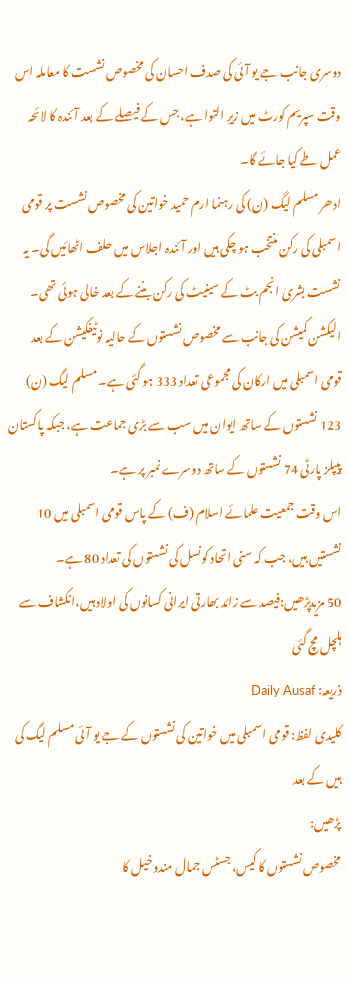دوسری جانب جے یو آئی کی صدف احسان کی مخصوص نشست کا معاملہ اس وقت سپریم کورٹ میں زیرِ التوا ہے، جس کے فیصلے کے بعد آئندہ کا لائحہ عمل طے کیا جائے گا۔
ادھر مسلم لیگ (ن) کی رہنما ارم حمید خواتین کی مخصوص نشست پر قومی اسمبلی کی رکن منتخب ہو چکی ہیں اور آئندہ اجلاس میں حلف اٹھائیں گی۔ یہ نشست بشریٰ انجم بٹ کے سینیٹ کی رکن بننے کے بعد خالی ہوئی تھی۔
الیکشن کمیشن کی جانب سے مخصوص نشستوں کے حالیہ نوٹیفکیشن کے بعد قومی اسمبلی میں ارکان کی مجموعی تعداد 333 ہو گئی ہے۔ مسلم لیگ (ن) 123 نشستوں کے ساتھ ایوان میں سب سے بڑی جماعت ہے، جبکہ پاکستان پیپلز پارٹی 74 نشستوں کے ساتھ دوسرے نمبر پر ہے۔
اس وقت جمعیت علمائے اسلام (ف) کے پاس قومی اسمبلی میں 10 نشستیں ہیں، جب کہ سنی اتحاد کونسل کی نشستوں کی تعداد 80 ہے۔
50 مزیدپڑھیں:فیصد سے زائد بھارتی ایرانی کسانوں کی اولاد ہیں،انکشاف سے ہلچل مچ گئی
ذریعہ: Daily Ausaf
کلیدی لفظ: قومی اسمبلی میں خواتین کی نشستوں کے جے یو آئی مسلم لیگ کی ہیں کے بعد
پڑھیں:
مخصوص نشستوں کا کیس، جسٹس جمال مندوخیل کا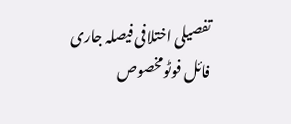تفصیلی اختلافی فیصلہ جاری
فائل فوٹومخصوص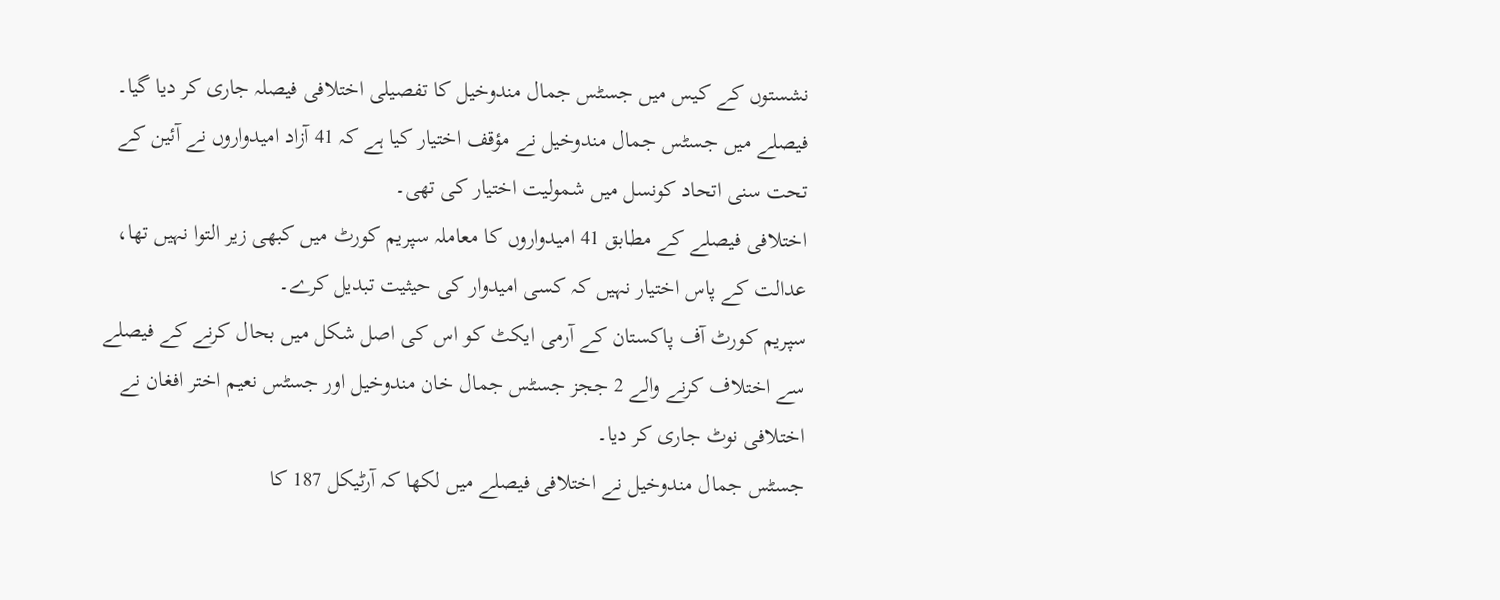نشستوں کے کیس میں جسٹس جمال مندوخیل کا تفصیلی اختلافی فیصلہ جاری کر دیا گیا۔
فیصلے میں جسٹس جمال مندوخیل نے مؤقف اختیار کیا ہے کہ 41 آزاد امیدواروں نے آئین کے تحت سنی اتحاد کونسل میں شمولیت اختیار کی تھی۔
اختلافی فیصلے کے مطابق 41 امیدواروں کا معاملہ سپریم کورٹ میں کبھی زیر التوا نہیں تھا، عدالت کے پاس اختیار نہیں کہ کسی امیدوار کی حیثیت تبدیل کرے۔
سپریم کورٹ آف پاکستان کے آرمی ایکٹ کو اس کی اصل شکل میں بحال کرنے کے فیصلے سے اختلاف کرنے والے 2 ججز جسٹس جمال خان مندوخیل اور جسٹس نعیم اختر افغان نے اختلافی نوٹ جاری کر دیا۔
جسٹس جمال مندوخیل نے اختلافی فیصلے میں لکھا کہ آرٹیکل 187 کا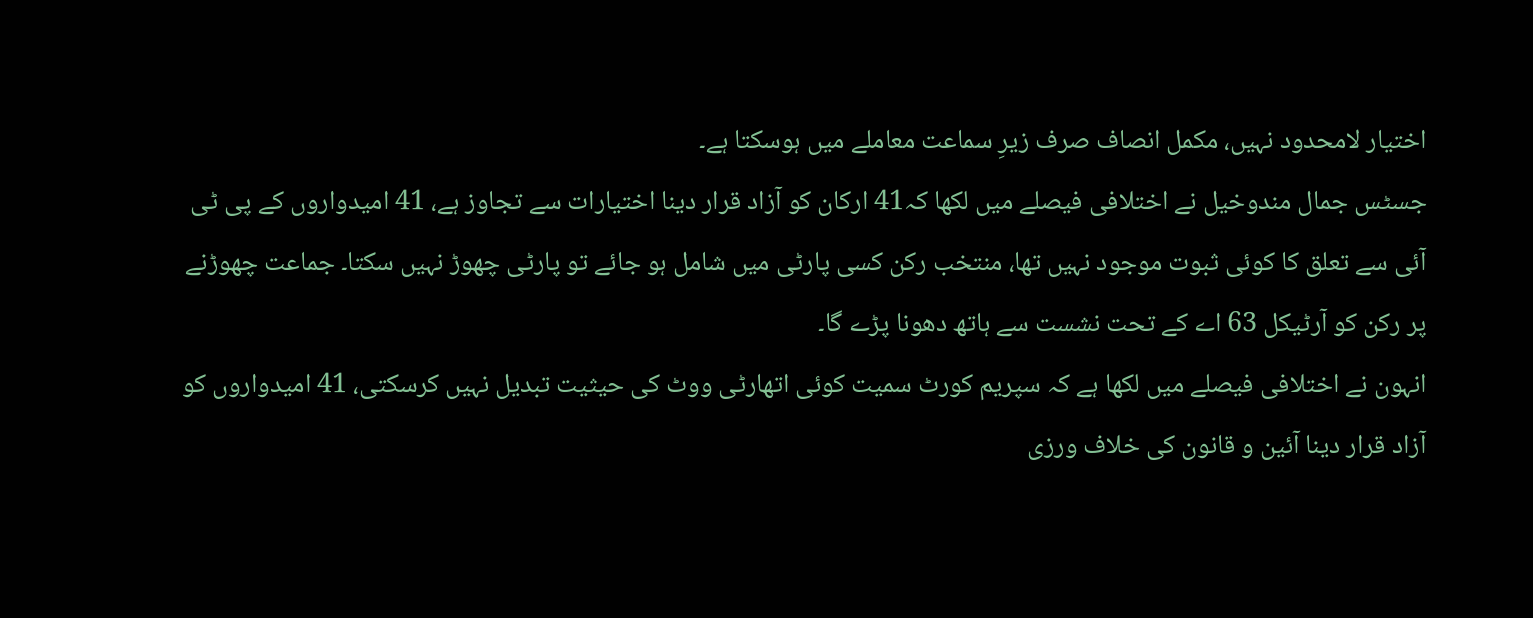اختیار لامحدود نہیں، مکمل انصاف صرف زیرِ سماعت معاملے میں ہوسکتا ہے۔
جسٹس جمال مندوخیل نے اختلافی فیصلے میں لکھا کہ41 ارکان کو آزاد قرار دینا اختیارات سے تجاوز ہے، 41 امیدواروں کے پی ٹی آئی سے تعلق کا کوئی ثبوت موجود نہیں تھا، منتخب رکن کسی پارٹی میں شامل ہو جائے تو پارٹی چھوڑ نہیں سکتا۔ جماعت چھوڑنے پر رکن کو آرٹیکل 63 اے کے تحت نشست سے ہاتھ دھونا پڑے گا۔
انہون نے اختلافی فیصلے میں لکھا ہے کہ سپریم کورٹ سمیت کوئی اتھارٹی ووٹ کی حیثیت تبدیل نہیں کرسکتی، 41 امیدواروں کو آزاد قرار دینا آئین و قانون کی خلاف ورزی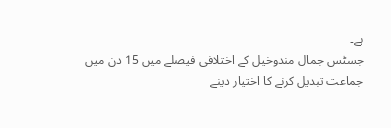ہے۔
جسٹس جمال مندوخیل کے اختلافی فیصلے میں 15 دن میں جماعت تبدیل کرنے کا اختیار دینے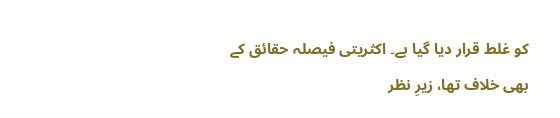کو غلط قرار دیا گیا ہے۔ اکثریتی فیصلہ حقائق کے بھی خلاف تھا، زیرِ نظر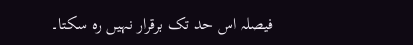فیصلہ اس حد تک برقرار نہیں رہ سکتا۔